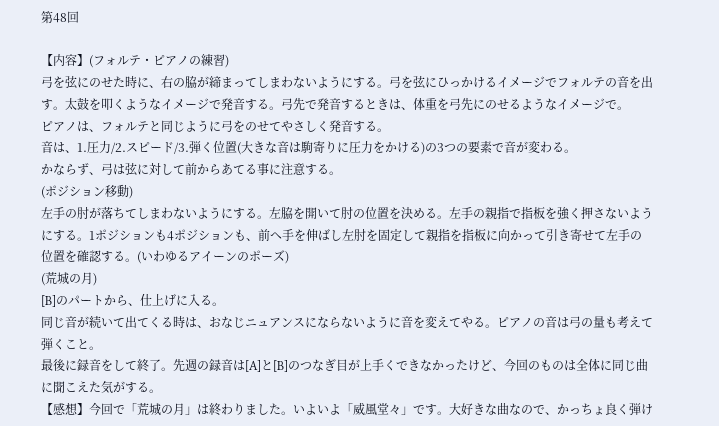第48回

【内容】(フォルテ・ピアノの練習)
弓を弦にのせた時に、右の脇が締まってしまわないようにする。弓を弦にひっかけるイメージでフォルテの音を出す。太鼓を叩くようなイメージで発音する。弓先で発音するときは、体重を弓先にのせるようなイメージで。
ピアノは、フォルテと同じように弓をのせてやさしく発音する。
音は、1.圧力/2.スピード/3.弾く位置(大きな音は駒寄りに圧力をかける)の3つの要素で音が変わる。
かならず、弓は弦に対して前からあてる事に注意する。
(ポジション移動)
左手の肘が落ちてしまわないようにする。左脇を開いて肘の位置を決める。左手の親指で指板を強く押さないようにする。1ポジションも4ポジションも、前へ手を伸ばし左肘を固定して親指を指板に向かって引き寄せて左手の位置を確認する。(いわゆるアイーンのポーズ)
(荒城の月)
[B]のパートから、仕上げに入る。
同じ音が続いて出てくる時は、おなじニュアンスにならないように音を変えてやる。ピアノの音は弓の量も考えて弾くこと。
最後に録音をして終了。先週の録音は[A]と[B]のつなぎ目が上手くできなかったけど、今回のものは全体に同じ曲に聞こえた気がする。
【感想】今回で「荒城の月」は終わりました。いよいよ「威風堂々」です。大好きな曲なので、かっちょ良く弾け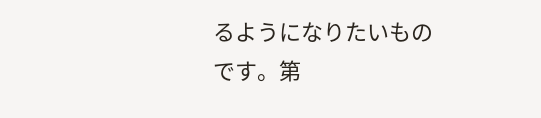るようになりたいものです。第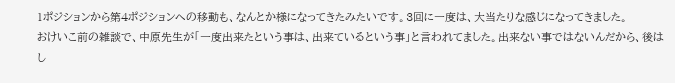1ポジションから第4ポジションへの移動も、なんとか様になってきたみたいです。3回に一度は、大当たりな感じになってきました。
おけいこ前の雑談で、中原先生が「一度出来たという事は、出来ているという事」と言われてました。出来ない事ではないんだから、後はし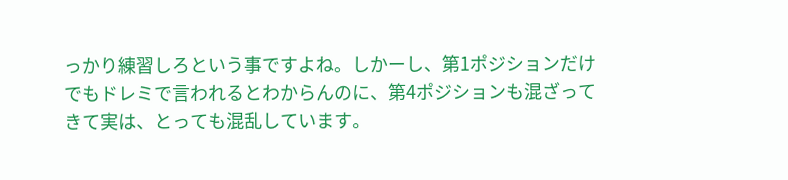っかり練習しろという事ですよね。しかーし、第1ポジションだけでもドレミで言われるとわからんのに、第4ポジションも混ざってきて実は、とっても混乱しています。